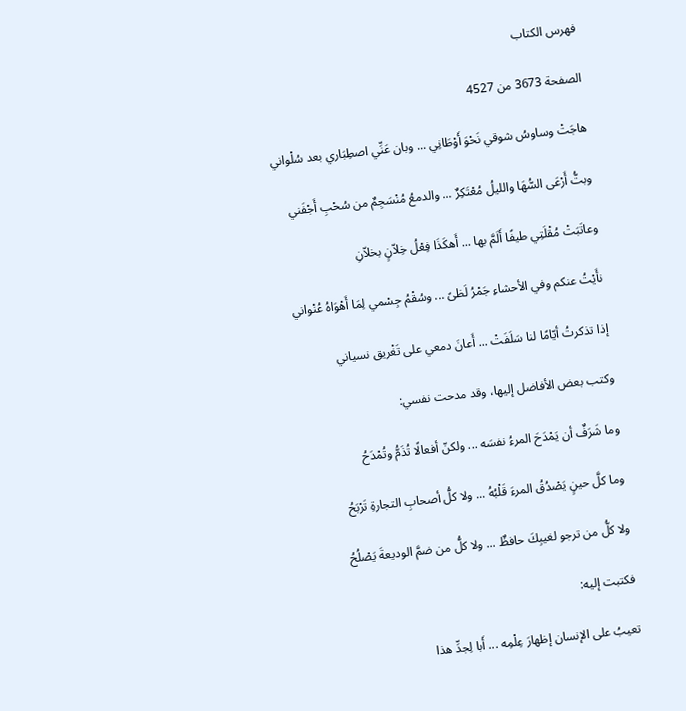فهرس الكتاب

الصفحة 3673 من 4527

هاجَتْ وساوسُ شوقي نَحْوَ أَوْطَانِي ... وبان عَنِّي اصطِبَاري بعد سُلْواني

وبتُّ أَرْعَى السُّهَا والليلُ مُعْتَكِرٌ ... والدمعُ مُنْسَجِمٌ من سُحْبِ أَجْفَني

وعاتَبَتْ مُقْلَتِي طيفًا أَلَمَّ بها ... أَهكَذَا فِعْلُ خِلاّنٍ بخلاّنِ

نأَيْتُ عنكم وفي الأحشاءِ جَمْرُ لَظىً ... وسُقْمُ جِسْمي لِمَا أَهْوَاهُ عُنْواني

إذا تذكرتُ أيّامًا لنا سَلَفَتْ ... أَعانَ دمعي على تَغْريق نسياني

وكتب بعض الأفاضل إليها، وقد مدحت نفسي:

وما شَرَفٌ أن يَمْدَحَ المرءُ نفسَه ... ولكنّ أفعالًا تُذَمُّ وتُمْدَحُ

وما كلَّ حينٍ يَصْدُقُ المرءَ قَلْبُهُ ... ولا كلُّ أصحابِ التجارةِ تَرْبَحُ

ولا كلُّ من ترجو لغيبِكَ حافظٌ ... ولا كلُّ من ضمَّ الوديعةَ يَصْلُحُ

فكتبت إليه:

تعيبُ على الإنسان إظهارَ عِلْمِه ... أَبا لِجدِّ هذا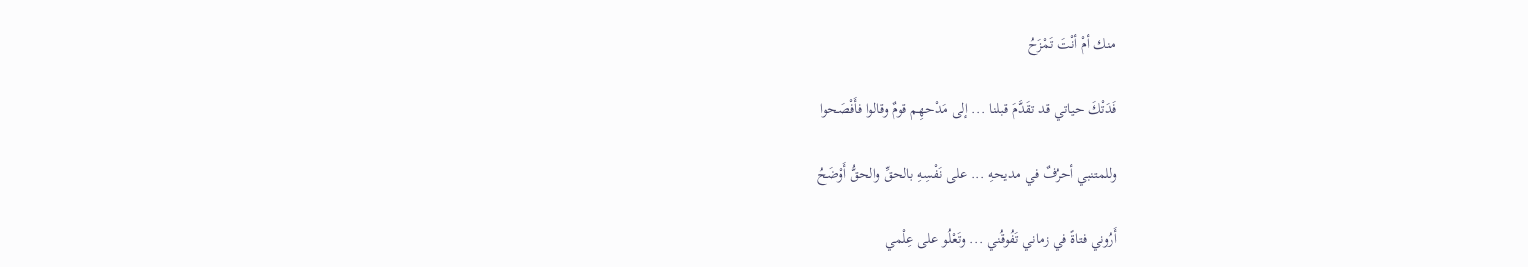منك أمْ أنْتَ تَمْزَحُ

فَدَتْكَ حياتي قد تقَدَّمَ قبلنا ... إلى مَدْحهِم قومٌ وقالوا فأَفْصَحوا

وللمتنبي أحرُفٌ في مديحهِ ... على نَفْسِهِ بالحقِّ والحقُّ أَوْضَحُ

أَرُوني فتاةً في زماني تَفُوقُني ... وتَعْلُو على عِلْمي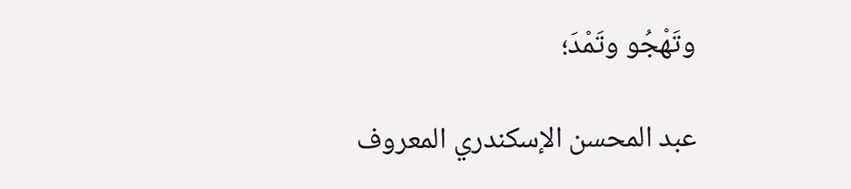وتَهْجُو وتَمْدَ؛

عبد المحسن الإسكندري المعروف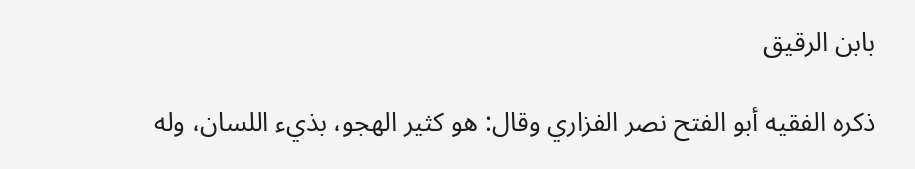بابن الرقيق

ذكره الفقيه أبو الفتح نصر الفزاري وقال: هو كثير الهجو، بذيء اللسان، وله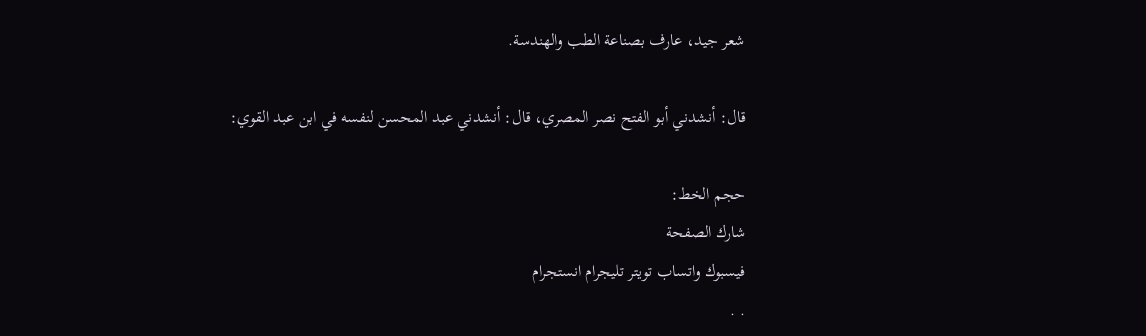شعر جيد، عارف بصناعة الطب والهندسة.

قال: أنشدني أبو الفتح نصر المصري، قال: أنشدني عبد المحسن لنفسه في ابن عبد القوي:

حجم الخط:
شارك الصفحة
فيسبوك واتساب تويتر تليجرام انستجرام
. .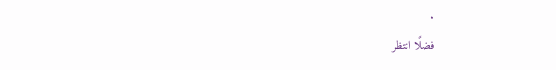.
فضلًا انتظر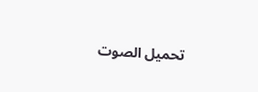تحميل الصوت